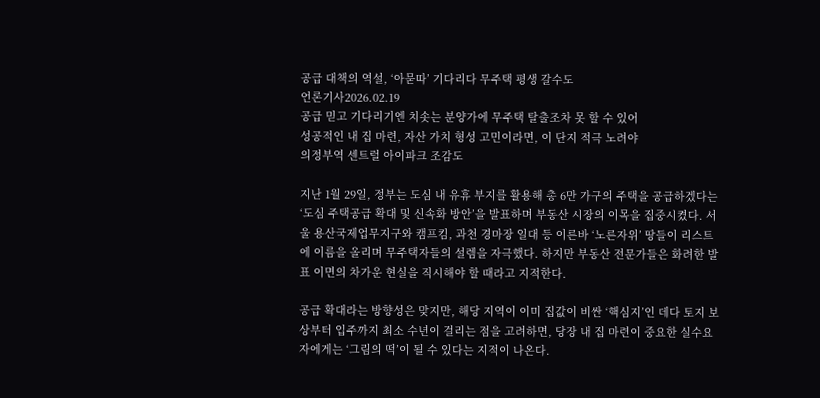공급 대책의 역설, ‘아묻따’ 기다리다 무주택 평생 갈수도
언론기사2026.02.19
공급 믿고 기다리기엔 치솟는 분양가에 무주택 탈출조차 못 할 수 있어
성공적인 내 집 마련, 자산 가치 형성 고민이라면, 이 단지 적극 노려야
의정부역 센트럴 아이파크 조감도

지난 1월 29일, 정부는 도심 내 유휴 부지를 활용해 총 6만 가구의 주택을 공급하겠다는 ‘도심 주택공급 확대 및 신속화 방안’을 발표하며 부동산 시장의 이목을 집중시켰다. 서울 용산국제업무지구와 캠프킴, 과천 경마장 일대 등 이른바 ‘노른자위’ 땅들이 리스트에 이름을 올리며 무주택자들의 설렘을 자극했다. 하지만 부동산 전문가들은 화려한 발표 이면의 차가운 현실을 직시해야 할 때라고 지적한다.

공급 확대라는 방향성은 맞지만, 해당 지역이 이미 집값이 비싼 ‘핵심지’인 데다 토지 보상부터 입주까지 최소 수년이 걸리는 점을 고려하면, 당장 내 집 마련이 중요한 실수요자에게는 ‘그림의 떡’이 될 수 있다는 지적이 나온다.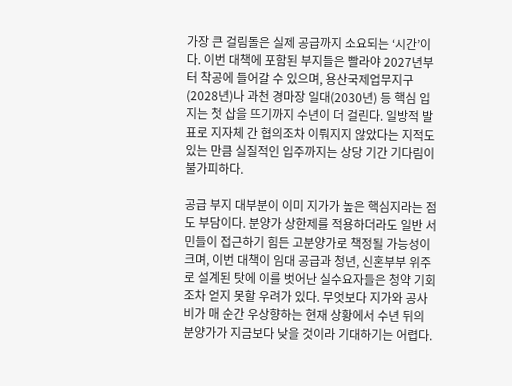가장 큰 걸림돌은 실제 공급까지 소요되는 ‘시간’이다. 이번 대책에 포함된 부지들은 빨라야 2027년부터 착공에 들어갈 수 있으며, 용산국제업무지구(2028년)나 과천 경마장 일대(2030년) 등 핵심 입지는 첫 삽을 뜨기까지 수년이 더 걸린다. 일방적 발표로 지자체 간 협의조차 이뤄지지 않았다는 지적도 있는 만큼 실질적인 입주까지는 상당 기간 기다림이 불가피하다.

공급 부지 대부분이 이미 지가가 높은 핵심지라는 점도 부담이다. 분양가 상한제를 적용하더라도 일반 서민들이 접근하기 힘든 고분양가로 책정될 가능성이 크며, 이번 대책이 임대 공급과 청년, 신혼부부 위주로 설계된 탓에 이를 벗어난 실수요자들은 청약 기회조차 얻지 못할 우려가 있다. 무엇보다 지가와 공사비가 매 순간 우상향하는 현재 상황에서 수년 뒤의 분양가가 지금보다 낮을 것이라 기대하기는 어렵다.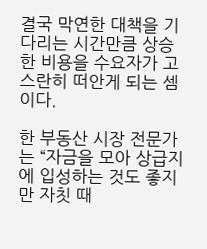결국 막연한 대책을 기다리는 시간만큼 상승한 비용을 수요자가 고스란히 떠안게 되는 셈이다.

한 부동산 시장 전문가는 “자금을 모아 상급지에 입성하는 것도 좋지만 자칫 때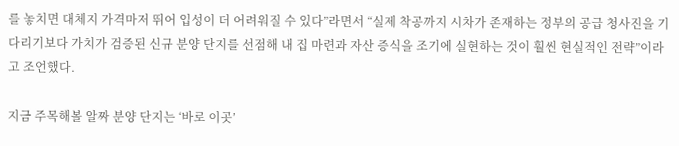를 놓치면 대체지 가격마저 뛰어 입성이 더 어려워질 수 있다”라면서 “실제 착공까지 시차가 존재하는 정부의 공급 청사진을 기다리기보다 가치가 검증된 신규 분양 단지를 선점해 내 집 마련과 자산 증식을 조기에 실현하는 것이 훨씬 현실적인 전략”이라고 조언했다.

지금 주목해볼 알짜 분양 단지는 ‘바로 이곳’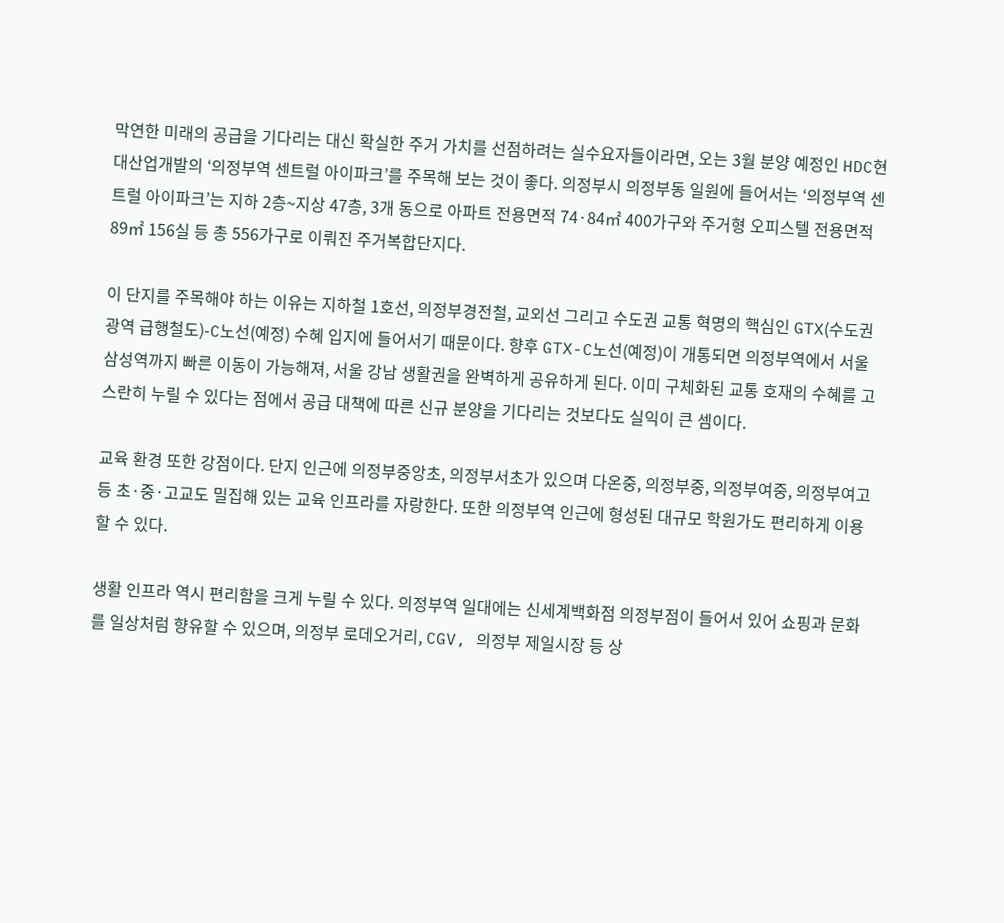막연한 미래의 공급을 기다리는 대신 확실한 주거 가치를 선점하려는 실수요자들이라면, 오는 3월 분양 예정인 HDC현대산업개발의 ‘의정부역 센트럴 아이파크’를 주목해 보는 것이 좋다. 의정부시 의정부동 일원에 들어서는 ‘의정부역 센트럴 아이파크’는 지하 2층~지상 47층, 3개 동으로 아파트 전용면적 74·84㎡ 400가구와 주거형 오피스텔 전용면적 89㎡ 156실 등 총 556가구로 이뤄진 주거복합단지다.

이 단지를 주목해야 하는 이유는 지하철 1호선, 의정부경전철, 교외선 그리고 수도권 교통 혁명의 핵심인 GTX(수도권 광역 급행철도)-C노선(예정) 수혜 입지에 들어서기 때문이다. 향후 GTX-C노선(예정)이 개통되면 의정부역에서 서울 삼성역까지 빠른 이동이 가능해져, 서울 강남 생활권을 완벽하게 공유하게 된다. 이미 구체화된 교통 호재의 수혜를 고스란히 누릴 수 있다는 점에서 공급 대책에 따른 신규 분양을 기다리는 것보다도 실익이 큰 셈이다.

교육 환경 또한 강점이다. 단지 인근에 의정부중앙초, 의정부서초가 있으며 다온중, 의정부중, 의정부여중, 의정부여고 등 초·중·고교도 밀집해 있는 교육 인프라를 자랑한다. 또한 의정부역 인근에 형성된 대규모 학원가도 편리하게 이용할 수 있다.

생활 인프라 역시 편리함을 크게 누릴 수 있다. 의정부역 일대에는 신세계백화점 의정부점이 들어서 있어 쇼핑과 문화를 일상처럼 향유할 수 있으며, 의정부 로데오거리, CGV, 의정부 제일시장 등 상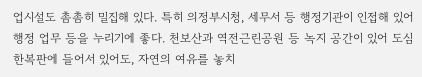업시설도 촘촘히 밀집해 있다. 특히 의정부시청, 세무서 등 행정기관이 인접해 있어 행정 업무 등을 누리기에 좋다. 천보산과 역전근린공원 등 녹지 공간이 있어 도심 한복판에 들어서 있어도, 자연의 여유를 놓치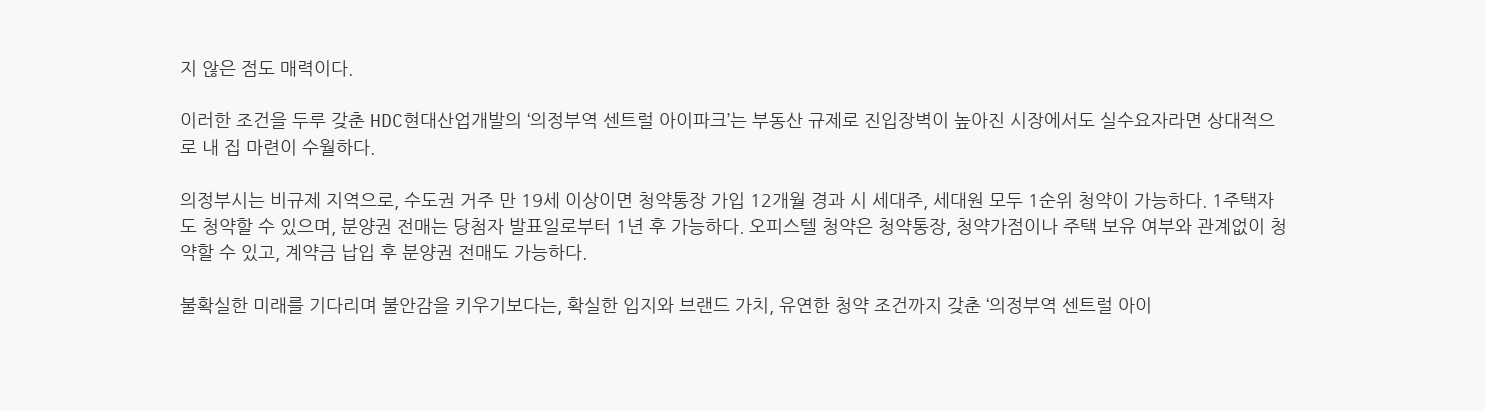지 않은 점도 매력이다.

이러한 조건을 두루 갖춘 HDC현대산업개발의 ‘의정부역 센트럴 아이파크’는 부동산 규제로 진입장벽이 높아진 시장에서도 실수요자라면 상대적으로 내 집 마련이 수월하다.

의정부시는 비규제 지역으로, 수도권 거주 만 19세 이상이면 청약통장 가입 12개월 경과 시 세대주, 세대원 모두 1순위 청약이 가능하다. 1주택자도 청약할 수 있으며, 분양권 전매는 당첨자 발표일로부터 1년 후 가능하다. 오피스텔 청약은 청약통장, 청약가점이나 주택 보유 여부와 관계없이 청약할 수 있고, 계약금 납입 후 분양권 전매도 가능하다.

불확실한 미래를 기다리며 불안감을 키우기보다는, 확실한 입지와 브랜드 가치, 유연한 청약 조건까지 갖춘 ‘의정부역 센트럴 아이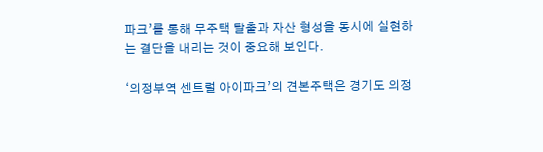파크’를 통해 무주택 탈출과 자산 형성을 동시에 실현하는 결단을 내리는 것이 중요해 보인다.

‘의정부역 센트럴 아이파크’의 견본주택은 경기도 의정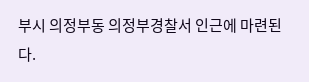부시 의정부동 의정부경찰서 인근에 마련된다.